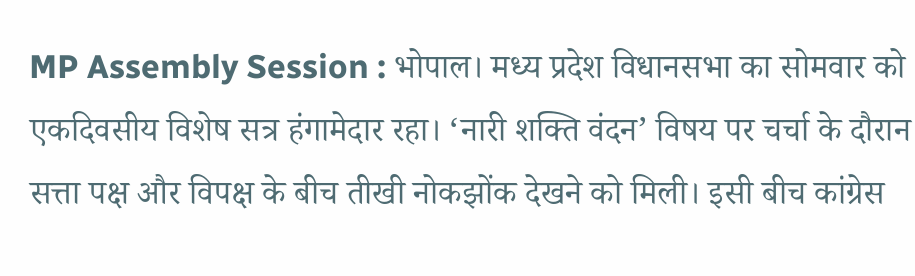MP Assembly Session : भोपाल। मध्य प्रदेश विधानसभा का सोमवार को एकदिवसीय विशेष सत्र हंगामेदार रहा। ‘नारी शक्ति वंदन’ विषय पर चर्चा के दौरान सत्ता पक्ष और विपक्ष के बीच तीखी नोकझोंक देखने को मिली। इसी बीच कांग्रेस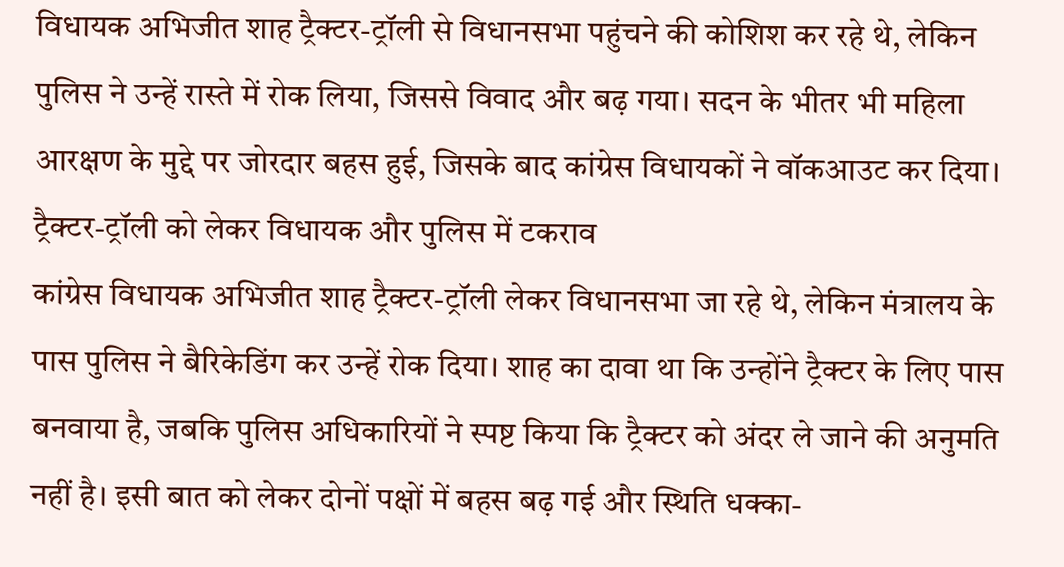विधायक अभिजीत शाह ट्रैक्टर-ट्रॉली से विधानसभा पहुंचने की कोशिश कर रहे थे, लेकिन पुलिस ने उन्हें रास्ते में रोक लिया, जिससे विवाद और बढ़ गया। सदन के भीतर भी महिला आरक्षण के मुद्दे पर जोरदार बहस हुई, जिसके बाद कांग्रेस विधायकों ने वॉकआउट कर दिया।
ट्रैक्टर-ट्रॉली को लेकर विधायक और पुलिस में टकराव
कांग्रेस विधायक अभिजीत शाह ट्रैक्टर-ट्रॉली लेकर विधानसभा जा रहे थे, लेकिन मंत्रालय के पास पुलिस ने बैरिकेडिंग कर उन्हें रोक दिया। शाह का दावा था कि उन्होंने ट्रैक्टर के लिए पास बनवाया है, जबकि पुलिस अधिकारियों ने स्पष्ट किया कि ट्रैक्टर को अंदर ले जाने की अनुमति नहीं है। इसी बात को लेकर दोनों पक्षों में बहस बढ़ गई और स्थिति धक्का-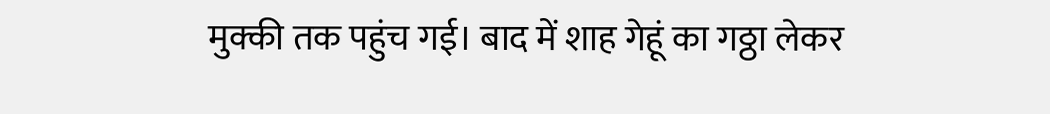मुक्की तक पहुंच गई। बाद में शाह गेहूं का गठ्ठा लेकर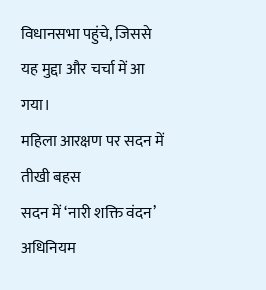विधानसभा पहुंचे, जिससे यह मुद्दा और चर्चा में आ गया।
महिला आरक्षण पर सदन में तीखी बहस
सदन में ‘नारी शक्ति वंदन’ अधिनियम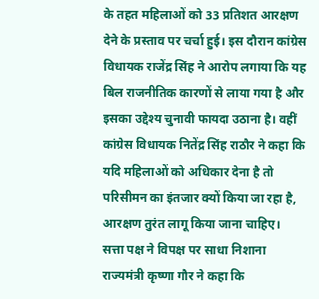के तहत महिलाओं को 33 प्रतिशत आरक्षण देने के प्रस्ताव पर चर्चा हुई। इस दौरान कांग्रेस विधायक राजेंद्र सिंह ने आरोप लगाया कि यह बिल राजनीतिक कारणों से लाया गया है और इसका उद्देश्य चुनावी फायदा उठाना है। वहीं कांग्रेस विधायक नितेंद्र सिंह राठौर ने कहा कि यदि महिलाओं को अधिकार देना है तो परिसीमन का इंतजार क्यों किया जा रहा है, आरक्षण तुरंत लागू किया जाना चाहिए।
सत्ता पक्ष ने विपक्ष पर साधा निशाना
राज्यमंत्री कृष्णा गौर ने कहा कि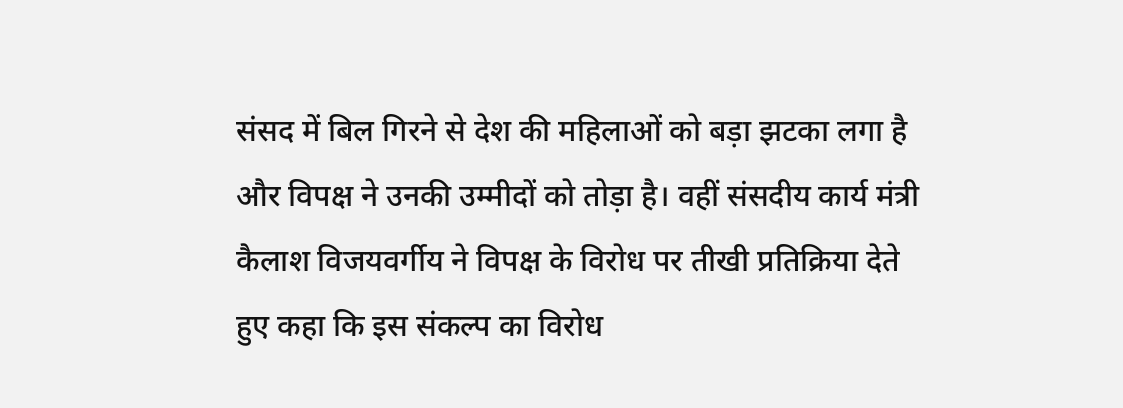संसद में बिल गिरने से देश की महिलाओं को बड़ा झटका लगा है और विपक्ष ने उनकी उम्मीदों को तोड़ा है। वहीं संसदीय कार्य मंत्री कैलाश विजयवर्गीय ने विपक्ष के विरोध पर तीखी प्रतिक्रिया देते हुए कहा कि इस संकल्प का विरोध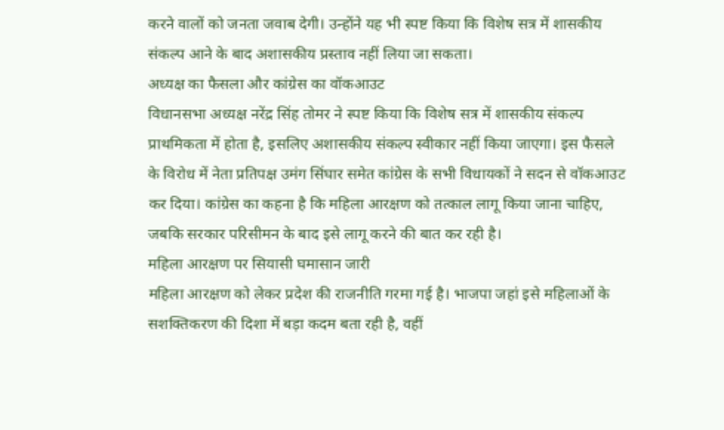करने वालों को जनता जवाब देगी। उन्होंने यह भी स्पष्ट किया कि विशेष सत्र में शासकीय संकल्प आने के बाद अशासकीय प्रस्ताव नहीं लिया जा सकता।
अध्यक्ष का फैसला और कांग्रेस का वॉकआउट
विधानसभा अध्यक्ष नरेंद्र सिंह तोमर ने स्पष्ट किया कि विशेष सत्र में शासकीय संकल्प प्राथमिकता में होता है, इसलिए अशासकीय संकल्प स्वीकार नहीं किया जाएगा। इस फैसले के विरोध में नेता प्रतिपक्ष उमंग सिंघार समेत कांग्रेस के सभी विधायकों ने सदन से वॉकआउट कर दिया। कांग्रेस का कहना है कि महिला आरक्षण को तत्काल लागू किया जाना चाहिए, जबकि सरकार परिसीमन के बाद इसे लागू करने की बात कर रही है।
महिला आरक्षण पर सियासी घमासान जारी
महिला आरक्षण को लेकर प्रदेश की राजनीति गरमा गई है। भाजपा जहां इसे महिलाओं के सशक्तिकरण की दिशा में बड़ा कदम बता रही है, वहीं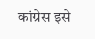कांग्रेस इसे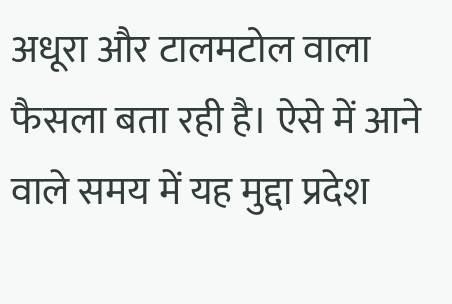अधूरा और टालमटोल वाला फैसला बता रही है। ऐसे में आने वाले समय में यह मुद्दा प्रदेश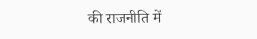की राजनीति में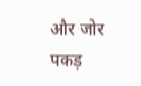और जोर पकड़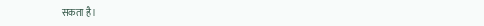सकता है।